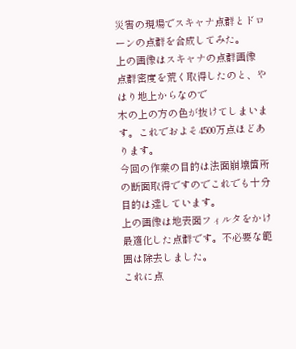災害の現場でスキャナ点群とドローンの点群を合成してみた。
上の画像はスキャナの点群画像 点群密度を荒く取得したのと、やはり地上からなので
木の上の方の色が抜けてしまいます。これでおよそ4500万点ほどあります。
今回の作業の目的は法面崩壊箇所の断面取得ですのでこれでも十分目的は達しています。
上の画像は地表面フィルタをかけ最適化した点群です。不必要な範囲は除去しました。
これに点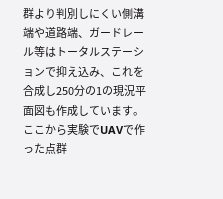群より判別しにくい側溝端や道路端、ガードレール等はトータルステーションで抑え込み、これを合成し250分の1の現況平面図も作成しています。
ここから実験でUAVで作った点群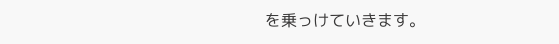を乗っけていきます。